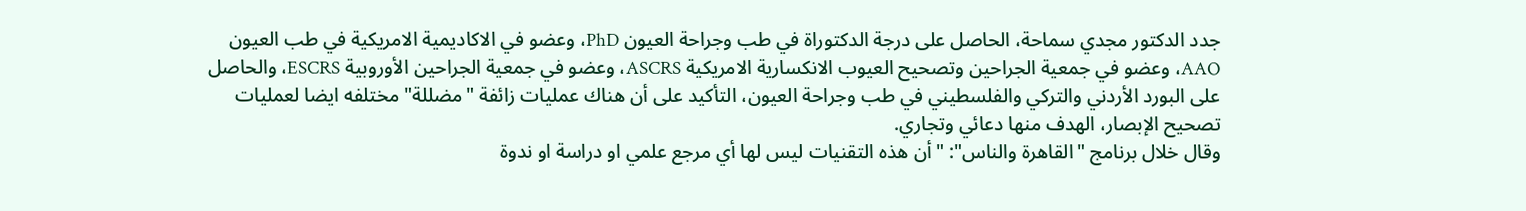جدد الدكتور مجدي سماحة، الحاصل على درجة الدكتوراة في طب وجراحة العيون PhD، وعضو في الاكاديمية الامريكية في طب العيون AAO، وعضو في جمعية الجراحين وتصحيح العيوب الانكسارية الامريكية ASCRS، وعضو في جمعية الجراحين الأوروبية ESCRS، والحاصل على البورد الأردني والتركي والفلسطيني في طب وجراحة العيون، التأكيد على أن هناك عمليات زائفة "مضللة" مختلفه ايضا لعمليات تصحيح الإبصار، الهدف منها دعائي وتجاري.
وقال خلال برنامج "القاهرة والناس": "أن هذه التقنيات ليس لها أي مرجع علمي او دراسة او ندوة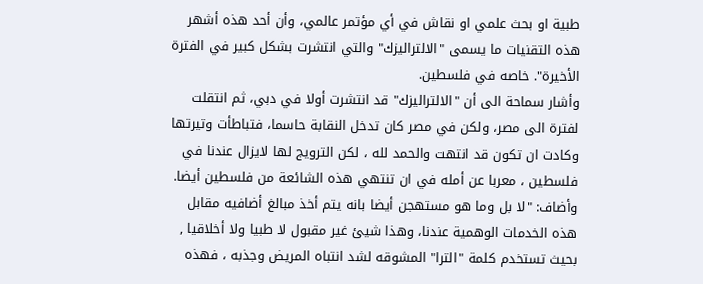طبية او بحث علمي او نقاش في أي مؤتمر عالمي، وأن أحد هذه أشهر هذه التقنيات ما يسمى "الالتراليزك" والتي انتشرت بشكل كبير في الفترة الأخيرة". خاصه في فلسطين.
وأشار سماحة الى أن "الالتراليزك" قد انتشرت أولا في دبي، ثم انتقلت لفترة الى مصر، ولكن في مصر كان تدخل النقابة حاسما، فتباطأت وتيرتها وكادت ان تكون قد انتهت والحمد لله ، لكن الترويج لها لايزال عندنا في فلسطين ، معربا عن أمله في ان تنتهي هذه الشائعة من فلسطين أيضا.
وأضاف: "لا بل وما هو مستهجن أيضا بانه يتم أخذ مبالغ أضافيه مقابل هذه الخدمات الوهمية عندنا، وهذا شيئ غير مقبول لا طبيا ولا أخلاقيا , بحيث تستخدم كلمة "الترا" المشوقه لشد انتباه المريض وجذبه ، فهذه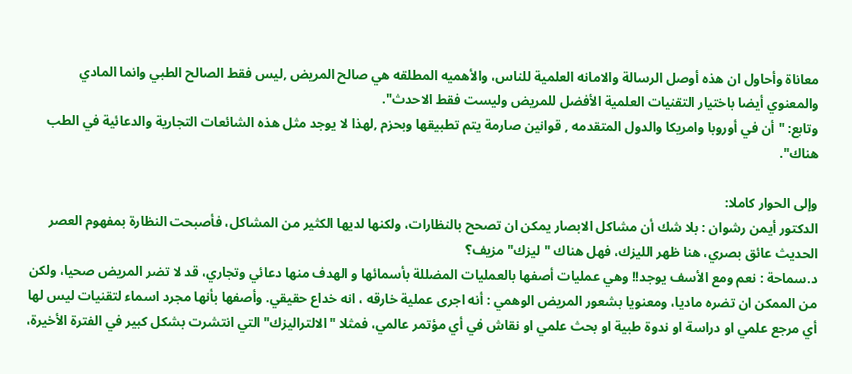معاناة وأحاول ان هذه أوصل الرسالة والامانه العلمية للناس، والأهميه المطلقه هي صالح المريض ,ليس فقط الصالح الطبي وانما المادي والمعنوي أيضا باختيار التقنيات العلمية الأفضل للمريض وليست فقط الاحدث".
وتابع: "أن في أوروبا وامريكا والدول المتقدمه , قوانين صارمة يتم تطبيقها وبحزم ,لهذا لا يوجد مثل هذه الشائعات التجارية والدعائية في الطب هناك".

وإلى الحوار كاملا:
الدكتور أيمن رشوان : بلا شك أن مشاكل الابصار يمكن ان تصحح بالنظارات، ولكنها لديها الكثير من المشاكل، فأصبحت النظارة بمفهوم العصر الحديث عائق بصري، هنا ظهر الليزك، فهل هناك "ليزك" مزيف؟
د.سماحة : نعم ومع الأسف يوجد!! وهي عمليات أصفها بالعمليات المضللة بأسمائها و الهدف منها دعائي وتجاري، قد لا تضر المريض صحيا، ولكن من الممكن ان تضره ماديا، ومعنويا بشعور المريض الوهمي : أنه اجرى عملية خارقه ، انه خداع حقيقي. وأصفها بأنها مجرد اسماء لتقنيات ليس لها أي مرجع علمي او دراسة او ندوة طبية او بحث علمي او نقاش في أي مؤتمر عالمي، فمثلا "الالتراليزك" التي انتشرت بشكل كبير في الفترة الأخيرة،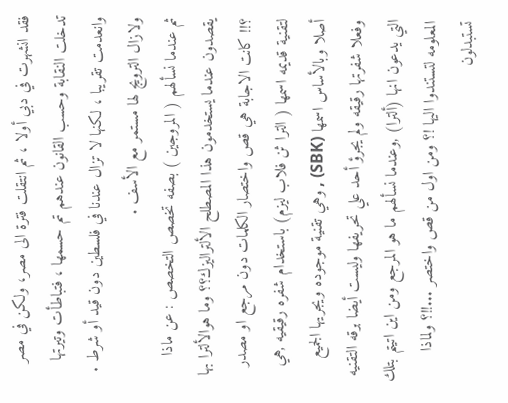فقد انشهرت في دبي أولا ، ثم انتقلت فترة الى مصر، ولكن في مصر تدخلت النقابة وحسب القانون عندهم تم حسمها ، فتباطأت وتيرتها وانعدمت تقريبا ، لكنها لا تزال عندنا في فلسطين دون قيد أو شرط . ولازال الترويج لها مستمر مع الأسف .
ثم عندما نسألهم ( المروجين ) بصفه تخصص التخصص : عن ماذا يقصدون عندما يستخدمون هذا المصطلح الألتراليزك؟؟ وما هوالألترا بها ؟!! كانت الاجابة هي قص واختصار الكلمات دون مرجع او مصدر لتقنية قديمه اسمها ( الترا ثن فلاب ليزم) باستخدام شفره رقيقيه ,هي أصلا وبالأساس اسمها (SBK) , وهي تقنية موجوده ويجريها الجميع وفعلا شفرتها رقيقه ولم يجرؤ أحد علي تحريفها وليست أيضا برقه التقنيه التي يدعون انها (ألترا) ,وعندما نسألهم ما هو المرجع ومن اين اتيتم بتلك المعلومه لتستندوا اليها !؟ ومن اول من قص واختصر ...!!؟ ولماذا تستبدلون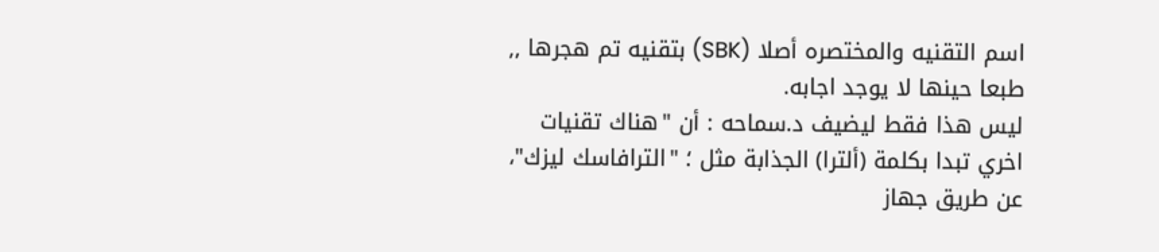اسم التقنيه والمختصره أصلا (SBK) بتقنيه تم هجرها ,, طبعا حينها لا يوجد اجابه.
ليس هذا فقط ليضيف د.سماحه : أن "هناك تقنيات اخري تبدا بكلمة (ألترا) الجذابة مثل ؛ "الترافاسك ليزك"، عن طريق جهاز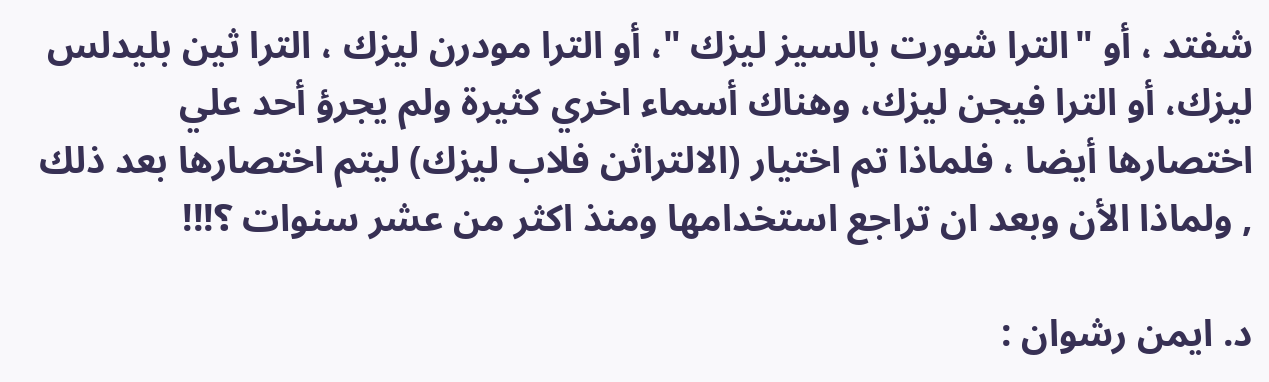شفتد ، أو "الترا شورت بالسيز ليزك "، أو الترا مودرن ليزك ، الترا ثين بليدلس ليزك، أو الترا فيجن ليزك، وهناك أسماء اخري كثيرة ولم يجرؤ أحد علي اختصارها أيضا ، فلماذا تم اختيار (الالتراثن فلاب ليزك) ليتم اختصارها بعد ذلك , ولماذا الأن وبعد ان تراجع استخدامها ومنذ اكثر من عشر سنوات ؟!!!

د. ايمن رشوان :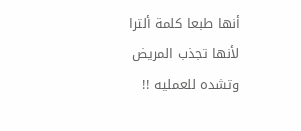أنها طبعا كلمة ألترا لأنها تجذب المريض وتشده للعمليه !!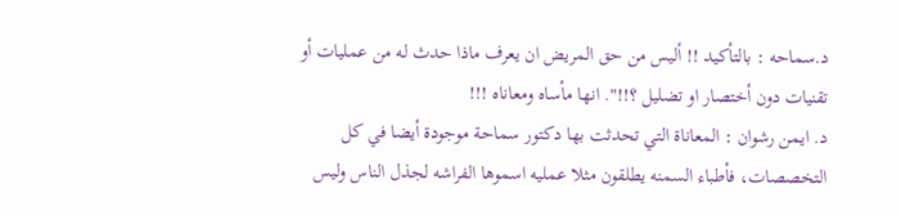د.سماحه : بالتأكيد !! أليس من حق المريض ان يعرف ماذا حدث له من عمليات أو تقنيات دون أختصار او تضليل ؟!!". انها مأساه ومعاناه !!!
د. ايمن رشوان : المعاناة التي تحدثت بها دكتور سماحة موجودة أيضا في كل التخصصات، فأطباء السمنه يطلقون مثلا عمليه اسموها الفراشه لجذل الناس وليس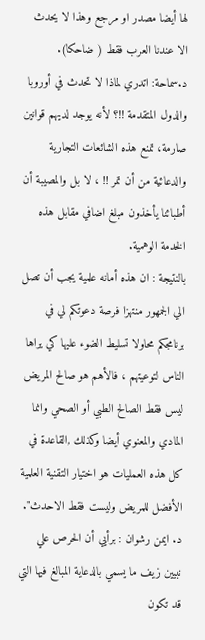لها أيضا مصدر او مرجع وهذا لا يحدث الا عندنا العرب فقط ( ضاحكا).
د.سماحة: اتدري لماذا لا تحدث في أوروبا والدول المتقدمة !!؟ لأنه يوجد لديهم قوانين صارمة، تمنع هذه الشائعات التجارية والدعائية من أن تمر !! ، لا بل والمصيبة أن أطبائنا يأخذون مبلغ اضافي مقابل هذه الخدمة الوهمية.
بالنتيجة : ان هذه أمانه علمية يجب أن تصل الي الجمهور منتهزا فرصة دعوتكم لي في برنامجكم محاولا تسليط الضوء عليها كي يراها الناس لتوعيتهم ، فالأهم هو صالح المريض ليس فقط الصالح الطبي أو الصحي وانما المادي والمعنوي أيضا وكذلك ,القاعدة في كل هذه العمليات هو اختيار التقنية العلمية الأفضل للمريض وليست فقط الاحدث".
د. ايمن رشوان : برأيي أن الحرص علي نبيين زيف ما يسمي بالدعاية المبالغ فيها التي قد تكون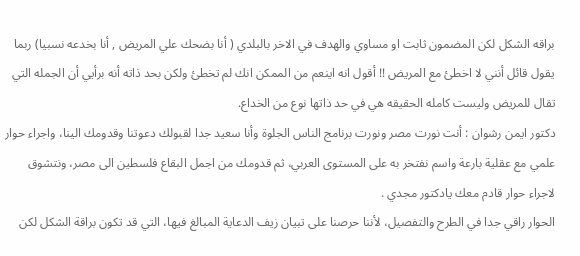براقه الشكل لكن المضمون ثابت او مساوي والهدف في الاخر بالبلدي ( أنا بضحك علي المريض , أنا بخدعه نسبيا) ربما يقول قائل أنني لا اخطئ مع المريض !! أقول انه اينعم من الممكن انك لم تخطئ ولكن بحد ذاته أنه برأيي أن الجمله التي تقال للمريض وليست كامله الحقيقه هي في حد ذاتها نوع من الخداع.
دكتور ايمن رشوان : أنت نورت مصر ونورت برنامج الناس الجلوة وأنا سعيد جدا لقبولك دعوتنا وقدومك الينا، واجراء حوار علمي مع عقلية بارعة واسم نفتخر به على المستوى العربي، ثم قدومك من اجمل البقاع فلسطين الى مصر، ونتشوق لاجراء حوار قادم معك يادكتور مجدي .
الحوار راقي جدا في الطرح والتفصيل، لأننا حرصنا على تبيان زيف الدعاية المبالغ فيها، التي قد تكون براقة الشكل لكن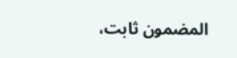المضمون ثابت،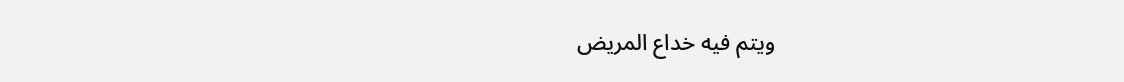ويتم فيه خداع المريض